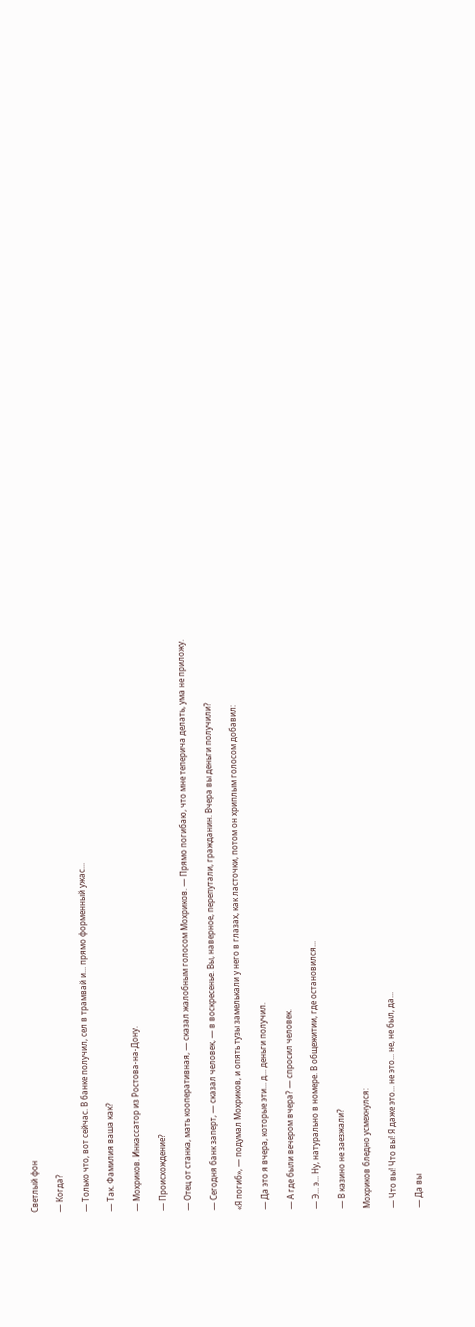Светлый фон

— Когда?

— Только что, вот сейчас. В банке получил, сел в трамвай и... прямо форменный ужас...

— Так. Фамилия ваша как?

— Мохриков. Инкассатор из Ростова-на-Дону.

— Происхождение?

— Отец от станка, мать кооперативная, — сказал жалобным голосом Мохриков. — Прямо погибаю, что мне теперича делать, ума не приложу.

— Сегодня банк заперт, — сказал человек, — в воскресенье. Вы, наверное, перепутали, гражданин. Вчера вы деньги получили?

«Я погиб», — подумал Мохриков, и опять тузы замелькали у него в глазах, как ласточки, потом он хриплым голосом добавил:

— Да это я вчера, которые эти... д... деньги получил.

— А где были вечером вчера? — спросил человек.

— Э... э... Ну, натурально в номере. В общежитии, где остановился...

— В казино не заезжали?

Мохриков бледно усмехнулся:

— Что вы! Что вы! Я даже это... не это... не, не был, да...

— Да вы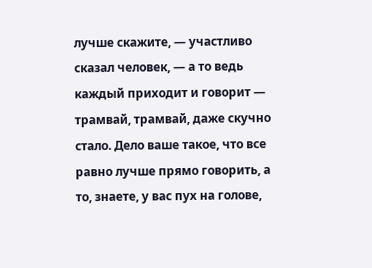лучше скажите, — участливо сказал человек, — а то ведь каждый приходит и говорит — трамвай, трамвай, даже скучно стало. Дело ваше такое, что все равно лучше прямо говорить, а то, знаете, у вас пух на голове,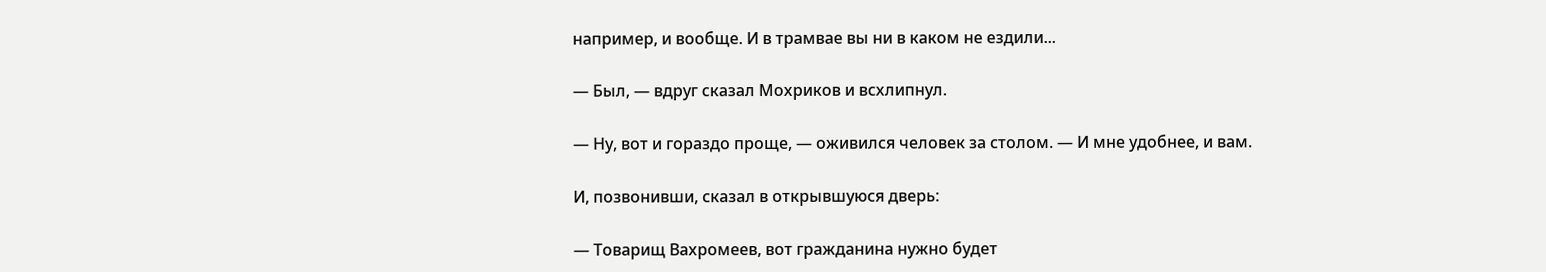например, и вообще. И в трамвае вы ни в каком не ездили...

— Был, — вдруг сказал Мохриков и всхлипнул.

— Ну, вот и гораздо проще, — оживился человек за столом. — И мне удобнее, и вам.

И, позвонивши, сказал в открывшуюся дверь:

— Товарищ Вахромеев, вот гражданина нужно будет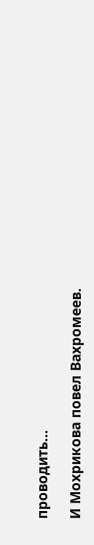проводить...

И Мохрикова повел Вахромеев.